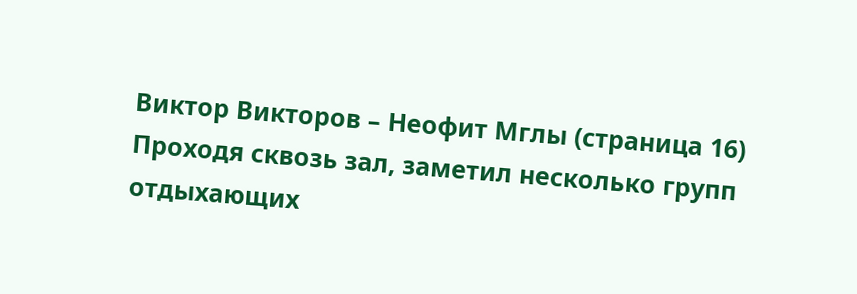Виктор Викторов – Неофит Мглы (страница 16)
Проходя сквозь зал, заметил несколько групп отдыхающих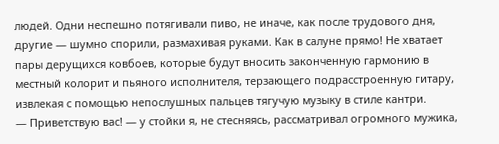людей. Одни неспешно потягивали пиво, не иначе, как после трудового дня, другие — шумно спорили, размахивая руками. Как в салуне прямо! Не хватает пары дерущихся ковбоев, которые будут вносить законченную гармонию в местный колорит и пьяного исполнителя, терзающего подрасстроенную гитару, извлекая с помощью непослушных пальцев тягучую музыку в стиле кантри.
— Приветствую вас! — у стойки я, не стесняясь, рассматривал огромного мужика,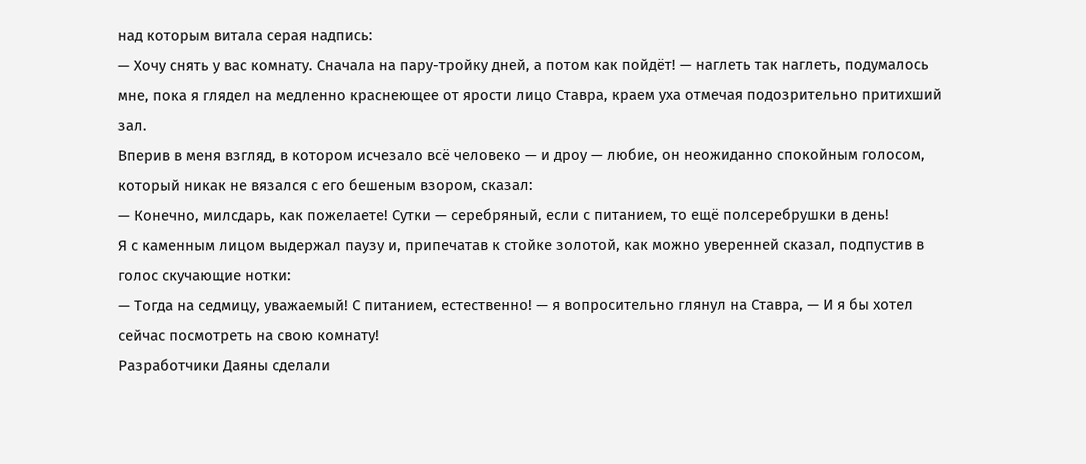над которым витала серая надпись:
— Хочу снять у вас комнату. Сначала на пару-тройку дней, а потом как пойдёт! — наглеть так наглеть, подумалось мне, пока я глядел на медленно краснеющее от ярости лицо Ставра, краем уха отмечая подозрительно притихший зал.
Вперив в меня взгляд, в котором исчезало всё человеко — и дроу — любие, он неожиданно спокойным голосом, который никак не вязался с его бешеным взором, сказал:
— Конечно, милсдарь, как пожелаете! Сутки — серебряный, если с питанием, то ещё полсеребрушки в день!
Я с каменным лицом выдержал паузу и, припечатав к стойке золотой, как можно уверенней сказал, подпустив в голос скучающие нотки:
— Тогда на седмицу, уважаемый! С питанием, естественно! — я вопросительно глянул на Ставра, — И я бы хотел сейчас посмотреть на свою комнату!
Разработчики Даяны сделали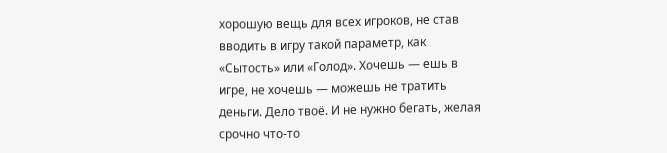хорошую вещь для всех игроков, не став вводить в игру такой параметр, как «Сытость» или «Голод». Хочешь — ешь в игре, не хочешь — можешь не тратить деньги. Дело твоё. И не нужно бегать, желая срочно что-то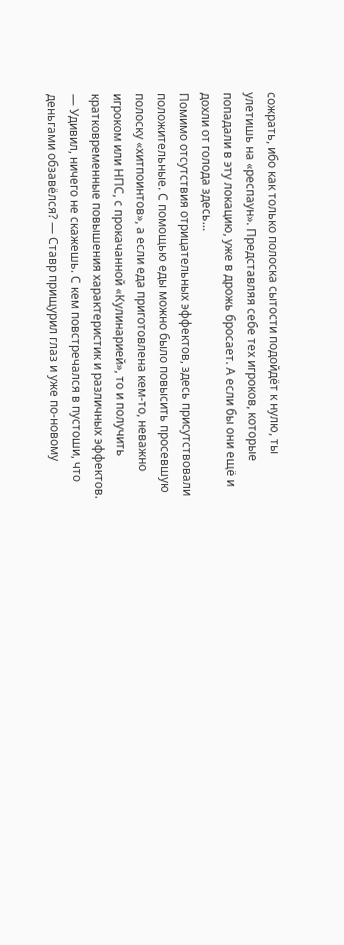сожрать, ибо как только полоска сытости подойдёт к нулю, ты улетишь на «респаун». Представляя себе тех игроков, которые попадали в эту локацию, уже в дрожь бросает. А если бы они ещё и дохли от голода здесь…
Помимо отсутствия отрицательных эффектов, здесь присутствовали положительные. С помощью еды можно было повысить просевшую полоску «хитпоинтов», а если еда приготовлена кем-то, неважно игроком или НПС, с прокачанной «Кулинарией», то и получить кратковременные повышения характеристик и различных эффектов.
— Удивил, ничего не скажешь. С кем повстречался в пустоши, что деньгами обзавёлся? — Ставр прищурил глаз и уже по-новому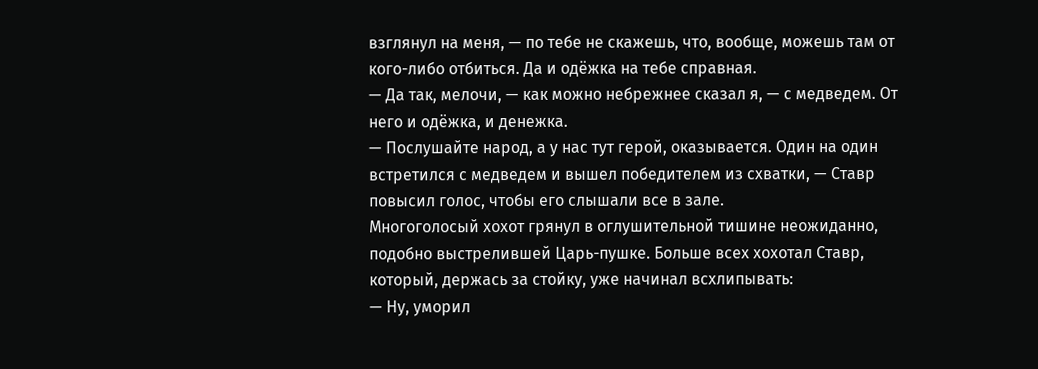взглянул на меня, — по тебе не скажешь, что, вообще, можешь там от кого-либо отбиться. Да и одёжка на тебе справная.
— Да так, мелочи, — как можно небрежнее сказал я, — с медведем. От него и одёжка, и денежка.
— Послушайте народ, а у нас тут герой, оказывается. Один на один встретился с медведем и вышел победителем из схватки, — Ставр повысил голос, чтобы его слышали все в зале.
Многоголосый хохот грянул в оглушительной тишине неожиданно, подобно выстрелившей Царь-пушке. Больше всех хохотал Ставр, который, держась за стойку, уже начинал всхлипывать:
— Ну, уморил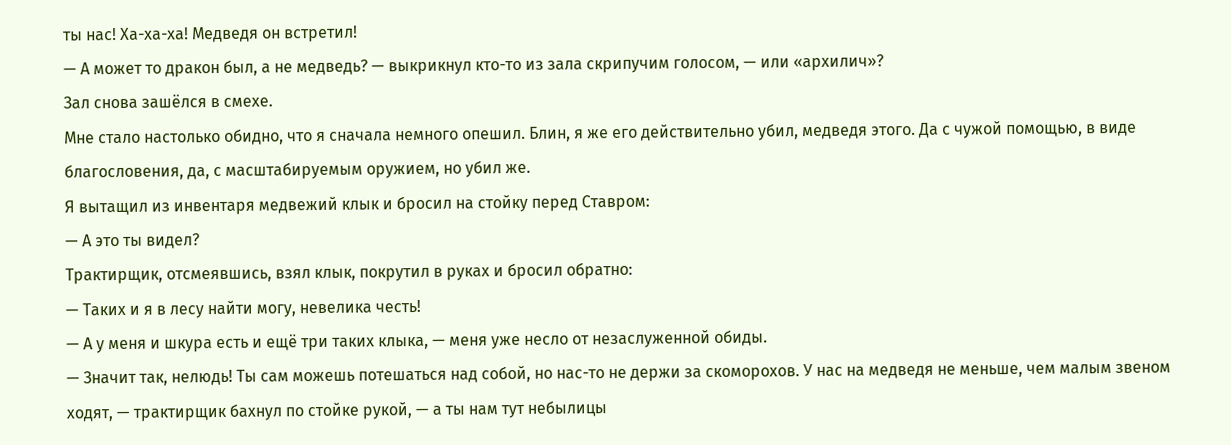ты нас! Ха-ха-ха! Медведя он встретил!
— А может то дракон был, а не медведь? — выкрикнул кто-то из зала скрипучим голосом, — или «архилич»?
Зал снова зашёлся в смехе.
Мне стало настолько обидно, что я сначала немного опешил. Блин, я же его действительно убил, медведя этого. Да с чужой помощью, в виде благословения, да, с масштабируемым оружием, но убил же.
Я вытащил из инвентаря медвежий клык и бросил на стойку перед Ставром:
— А это ты видел?
Трактирщик, отсмеявшись, взял клык, покрутил в руках и бросил обратно:
— Таких и я в лесу найти могу, невелика честь!
— А у меня и шкура есть и ещё три таких клыка, — меня уже несло от незаслуженной обиды.
— Значит так, нелюдь! Ты сам можешь потешаться над собой, но нас-то не держи за скоморохов. У нас на медведя не меньше, чем малым звеном ходят, — трактирщик бахнул по стойке рукой, — а ты нам тут небылицы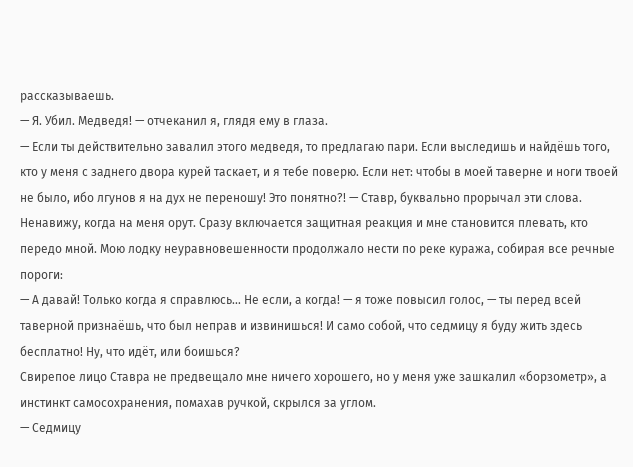рассказываешь.
— Я. Убил. Медведя! — отчеканил я, глядя ему в глаза.
— Если ты действительно завалил этого медведя, то предлагаю пари. Если выследишь и найдёшь того, кто у меня с заднего двора курей таскает, и я тебе поверю. Если нет: чтобы в моей таверне и ноги твоей не было, ибо лгунов я на дух не переношу! Это понятно?! — Ставр, буквально прорычал эти слова.
Ненавижу, когда на меня орут. Сразу включается защитная реакция и мне становится плевать, кто передо мной. Мою лодку неуравновешенности продолжало нести по реке куража, собирая все речные пороги:
— А давай! Только когда я справлюсь… Не если, а когда! — я тоже повысил голос, — ты перед всей таверной признаёшь, что был неправ и извинишься! И само собой, что седмицу я буду жить здесь бесплатно! Ну, что идёт, или боишься?
Свирепое лицо Ставра не предвещало мне ничего хорошего, но у меня уже зашкалил «борзометр», а инстинкт самосохранения, помахав ручкой, скрылся за углом.
— Седмицу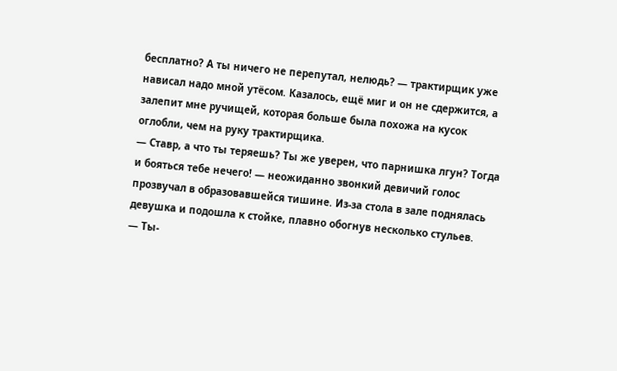бесплатно? А ты ничего не перепутал, нелюдь? — трактирщик уже нависал надо мной утёсом. Казалось, ещё миг и он не сдержится, а залепит мне ручищей, которая больше была похожа на кусок оглобли, чем на руку трактирщика.
— Ставр, а что ты теряешь? Ты же уверен, что парнишка лгун? Тогда и бояться тебе нечего! — неожиданно звонкий девичий голос прозвучал в образовавшейся тишине. Из-за стола в зале поднялась девушка и подошла к стойке, плавно обогнув несколько стульев.
— Ты-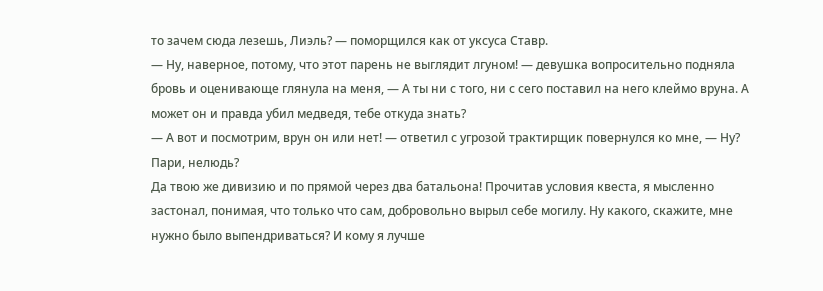то зачем сюда лезешь, Лиэль? — поморщился как от уксуса Ставр.
— Ну, наверное, потому, что этот парень не выглядит лгуном! — девушка вопросительно подняла бровь и оценивающе глянула на меня, — А ты ни с того, ни с сего поставил на него клеймо вруна. А может он и правда убил медведя, тебе откуда знать?
— А вот и посмотрим, врун он или нет! — ответил с угрозой трактирщик повернулся ко мне, — Ну? Пари, нелюдь?
Да твою же дивизию и по прямой через два батальона! Прочитав условия квеста, я мысленно застонал, понимая, что только что сам, добровольно вырыл себе могилу. Ну какого, скажите, мне нужно было выпендриваться? И кому я лучше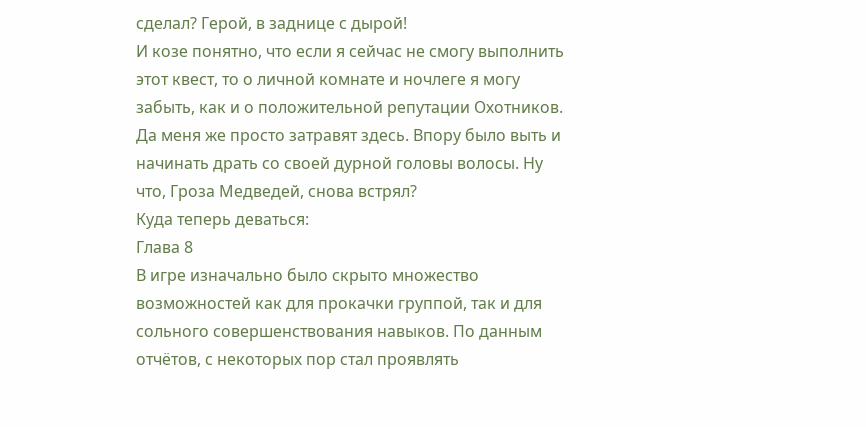сделал? Герой, в заднице с дырой!
И козе понятно, что если я сейчас не смогу выполнить этот квест, то о личной комнате и ночлеге я могу забыть, как и о положительной репутации Охотников. Да меня же просто затравят здесь. Впору было выть и начинать драть со своей дурной головы волосы. Ну что, Гроза Медведей, снова встрял?
Куда теперь деваться:
Глава 8
В игре изначально было скрыто множество возможностей как для прокачки группой, так и для сольного совершенствования навыков. По данным отчётов, с некоторых пор стал проявлять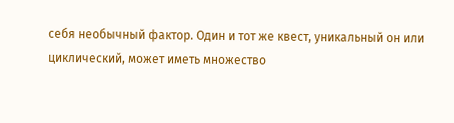себя необычный фактор. Один и тот же квест, уникальный он или циклический, может иметь множество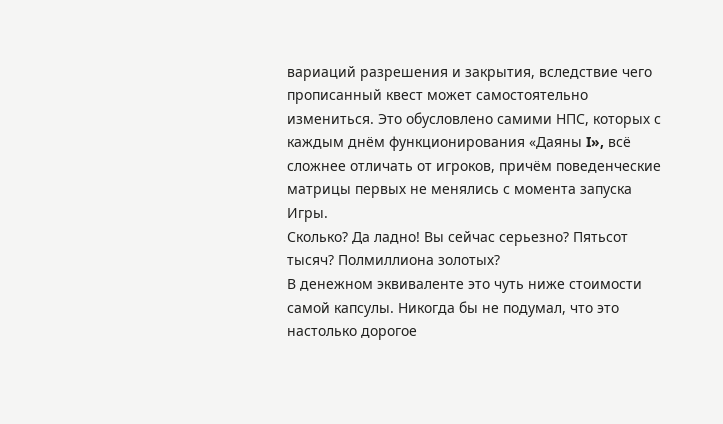вариаций разрешения и закрытия, вследствие чего прописанный квест может самостоятельно измениться. Это обусловлено самими НПС, которых с каждым днём функционирования «Даяны I», всё сложнее отличать от игроков, причём поведенческие матрицы первых не менялись с момента запуска Игры.
Сколько? Да ладно! Вы сейчас серьезно? Пятьсот тысяч? Полмиллиона золотых?
В денежном эквиваленте это чуть ниже стоимости самой капсулы. Никогда бы не подумал, что это настолько дорогое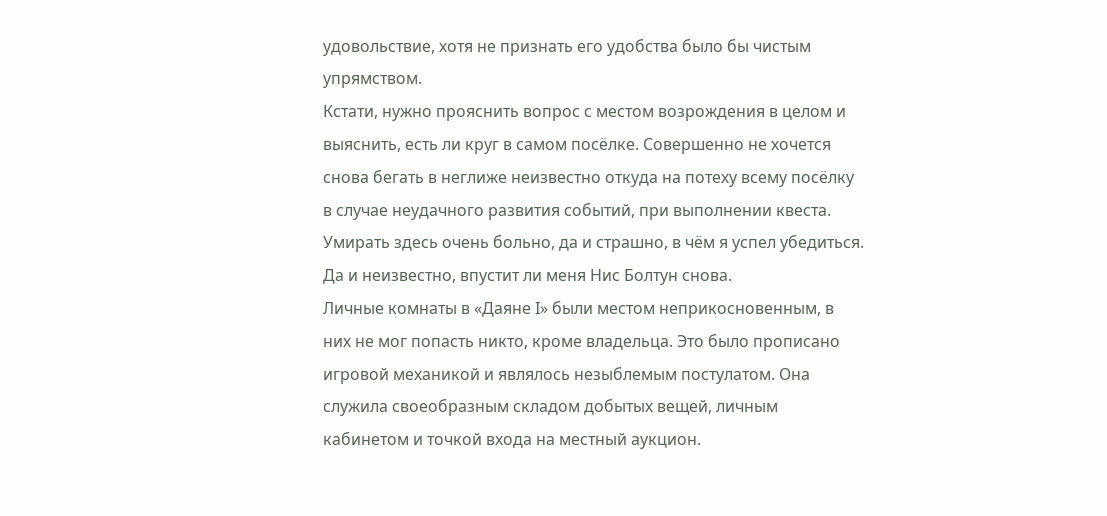удовольствие, хотя не признать его удобства было бы чистым упрямством.
Кстати, нужно прояснить вопрос с местом возрождения в целом и выяснить, есть ли круг в самом посёлке. Совершенно не хочется снова бегать в неглиже неизвестно откуда на потеху всему посёлку в случае неудачного развития событий, при выполнении квеста. Умирать здесь очень больно, да и страшно, в чём я успел убедиться. Да и неизвестно, впустит ли меня Нис Болтун снова.
Личные комнаты в «Даяне I» были местом неприкосновенным, в них не мог попасть никто, кроме владельца. Это было прописано игровой механикой и являлось незыблемым постулатом. Она служила своеобразным складом добытых вещей, личным кабинетом и точкой входа на местный аукцион.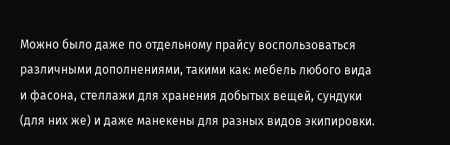Можно было даже по отдельному прайсу воспользоваться различными дополнениями, такими как: мебель любого вида и фасона, стеллажи для хранения добытых вещей, сундуки (для них же) и даже манекены для разных видов экипировки.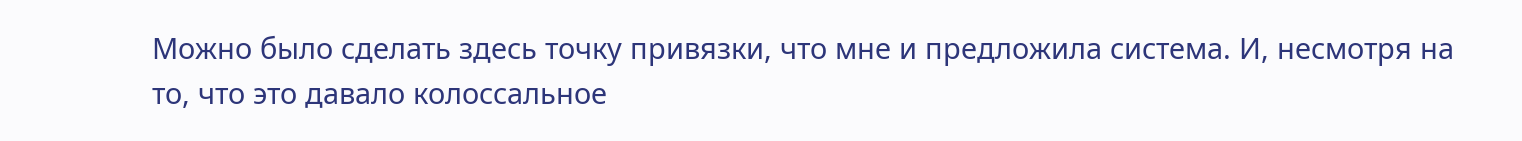Можно было сделать здесь точку привязки, что мне и предложила система. И, несмотря на то, что это давало колоссальное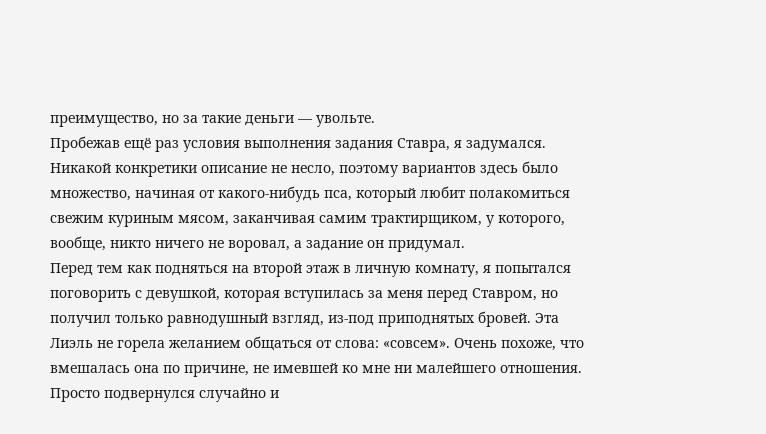преимущество, но за такие деньги — увольте.
Пробежав ещё раз условия выполнения задания Ставра, я задумался. Никакой конкретики описание не несло, поэтому вариантов здесь было множество, начиная от какого-нибудь пса, который любит полакомиться свежим куриным мясом, заканчивая самим трактирщиком, у которого, вообще, никто ничего не воровал, а задание он придумал.
Перед тем как подняться на второй этаж в личную комнату, я попытался поговорить с девушкой, которая вступилась за меня перед Ставром, но получил только равнодушный взгляд, из-под приподнятых бровей. Эта Лиэль не горела желанием общаться от слова: «совсем». Очень похоже, что вмешалась она по причине, не имевшей ко мне ни малейшего отношения. Просто подвернулся случайно и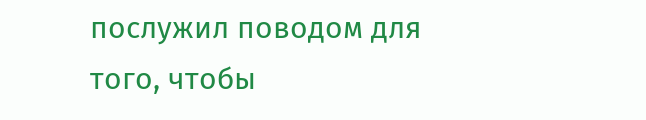послужил поводом для того, чтобы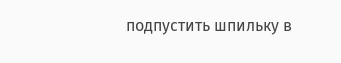подпустить шпильку в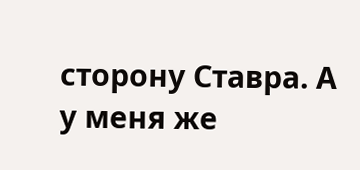сторону Ставра. А у меня же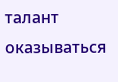талант оказываться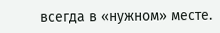всегда в «нужном» месте.